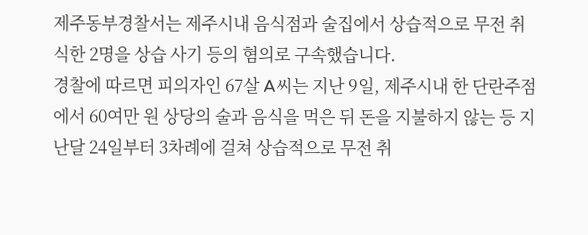제주동부경찰서는 제주시내 음식점과 술집에서 상습적으로 무전 취식한 2명을 상습 사기 등의 혐의로 구속했습니다.
경찰에 따르면 피의자인 67살 A씨는 지난 9일, 제주시내 한 단란주점에서 60여만 원 상당의 술과 음식을 먹은 뒤 돈을 지불하지 않는 등 지난달 24일부터 3차례에 걸쳐 상습적으로 무전 취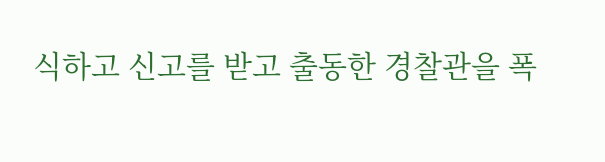식하고 신고를 받고 출동한 경찰관을 폭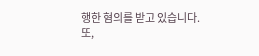행한 혐의를 받고 있습니다.
또,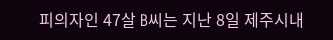피의자인 47살 B씨는 지난 8일 제주시내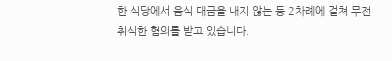한 식당에서 음식 대금을 내지 않는 등 2차례에 걸쳐 무전 취식한 혐의를 받고 있습니다.